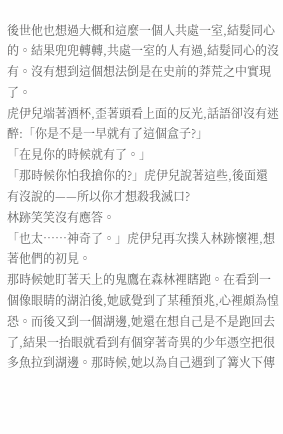後世他也想過大概和這麼一個人共處一室,結髮同心的。結果兜兜轉轉,共處一室的人有過,結髮同心的沒有。沒有想到這個想法倒是在史前的莽荒之中實現了。
虎伊兒端著酒杯,歪著頭看上面的反光,話語卻沒有迷醉:「你是不是一早就有了這個盒子?」
「在見你的時候就有了。」
「那時候你怕我搶你的?」虎伊兒說著這些,後面還有沒說的——所以你才想殺我滅口?
林跡笑笑沒有應答。
「也太……神奇了。」虎伊兒再次撲入林跡懷裡,想著他們的初見。
那時候她盯著天上的鬼鷹在森林裡瞎跑。在看到一個像眼睛的湖泊後,她感覺到了某種預兆,心裡頗為惶恐。而後又到一個湖邊,她還在想自己是不是跑回去了,結果一抬眼就看到有個穿著奇異的少年憑空把很多魚拉到湖邊。那時候,她以為自己遇到了篝火下傳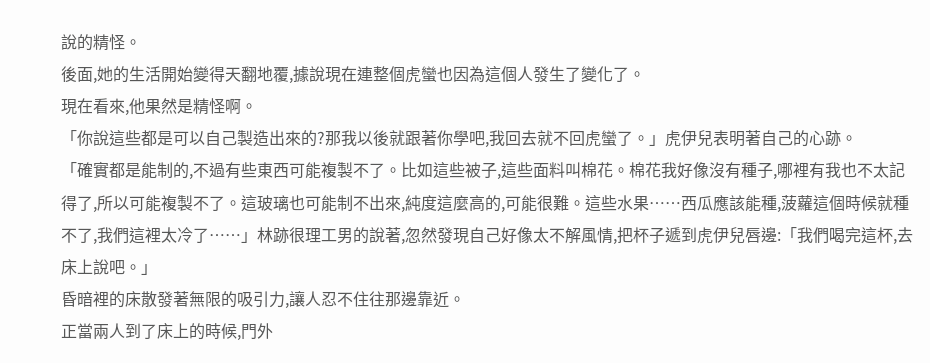說的精怪。
後面,她的生活開始變得天翻地覆,據說現在連整個虎蠻也因為這個人發生了變化了。
現在看來,他果然是精怪啊。
「你說這些都是可以自己製造出來的?那我以後就跟著你學吧,我回去就不回虎蠻了。」虎伊兒表明著自己的心跡。
「確實都是能制的,不過有些東西可能複製不了。比如這些被子,這些面料叫棉花。棉花我好像沒有種子,哪裡有我也不太記得了,所以可能複製不了。這玻璃也可能制不出來,純度這麼高的,可能很難。這些水果……西瓜應該能種,菠蘿這個時候就種不了,我們這裡太冷了……」林跡很理工男的說著,忽然發現自己好像太不解風情,把杯子遞到虎伊兒唇邊:「我們喝完這杯,去床上說吧。」
昏暗裡的床散發著無限的吸引力,讓人忍不住往那邊靠近。
正當兩人到了床上的時候,門外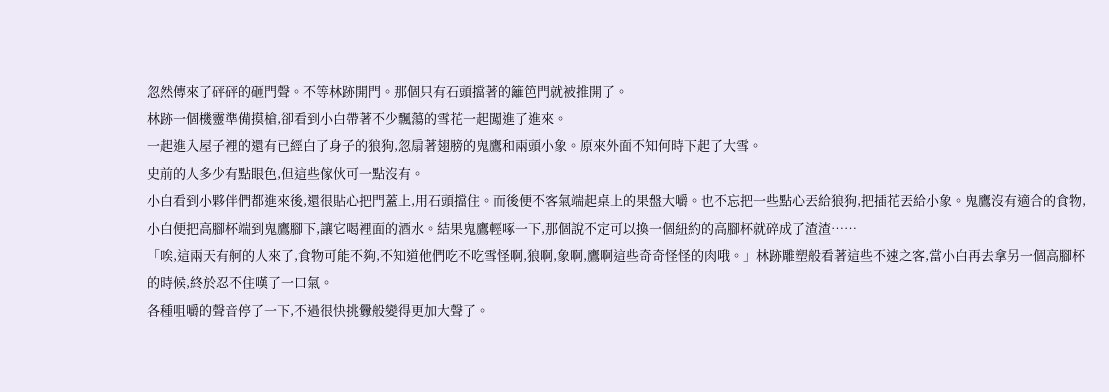忽然傳來了砰砰的砸門聲。不等林跡開門。那個只有石頭擋著的籬笆門就被推開了。
林跡一個機靈準備摸槍,卻看到小白帶著不少飄蕩的雪花一起闖進了進來。
一起進入屋子裡的還有已經白了身子的狼狗,忽扇著翅膀的鬼鷹和兩頭小象。原來外面不知何時下起了大雪。
史前的人多少有點眼色,但這些傢伙可一點沒有。
小白看到小夥伴們都進來後,還很貼心把門蓋上,用石頭擋住。而後便不客氣端起桌上的果盤大嚼。也不忘把一些點心丟給狼狗,把插花丟給小象。鬼鷹沒有適合的食物,小白便把高腳杯端到鬼鷹腳下,讓它喝裡面的酒水。結果鬼鷹輕啄一下,那個說不定可以換一個紐約的高腳杯就碎成了渣渣……
「唉,這兩天有舸的人來了,食物可能不夠,不知道他們吃不吃雪怪啊,狼啊,象啊,鷹啊這些奇奇怪怪的肉哦。」林跡雕塑般看著這些不速之客,當小白再去拿另一個高腳杯的時候,終於忍不住嘆了一口氣。
各種咀嚼的聲音停了一下,不過很快挑釁般變得更加大聲了。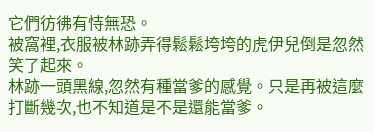它們彷彿有恃無恐。
被窩裡,衣服被林跡弄得鬆鬆垮垮的虎伊兒倒是忽然笑了起來。
林跡一頭黑線,忽然有種當爹的感覺。只是再被這麼打斷幾次,也不知道是不是還能當爹。